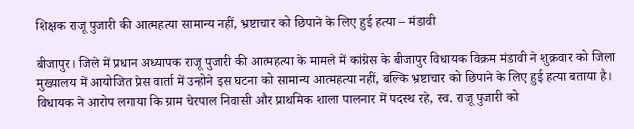शिक्षक राजू पुजारी की आत्महत्या सामान्य नहीं, भ्रष्टाचार को छिपाने के लिए हुई हत्या – मंडावी

बीजापुर। जिले में प्रधान अध्यापक राजू पुजारी की आत्महत्या के मामले में कांग्रेस के बीजापुर विधायक विक्रम मंडावी ने शुक्रवार को जिला मुख्यालय में आयोजित प्रेस वार्ता में उन्होने इस घटना को सामान्य आत्महत्या नहीं, बल्कि भ्रष्टाचार को छिपाने के लिए हुई हत्या बताया है। विधायक ने आरोप लगाया कि ग्राम चेरपाल निवासी और प्राथमिक शाला पालनार में पदस्थ रहे, स्व. राजू पुजारी को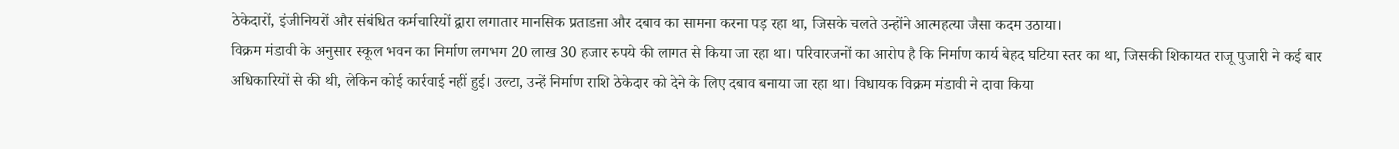ठेकेदारों, इंजीनियरों और संबंधित कर्मचारियों द्वारा लगातार मानसिक प्रताडऩा और दबाव का सामना करना पड़ रहा था, जिसके चलते उन्होंने आत्महत्या जैसा कदम उठाया।
विक्रम मंडावी के अनुसार स्कूल भवन का निर्माण लगभग 20 लाख 30 हजार रुपये की लागत से किया जा रहा था। परिवारजनों का आरोप है कि निर्माण कार्य बेहद घटिया स्तर का था, जिसकी शिकायत राजू पुजारी ने कई बार अधिकारियों से की थी, लेकिन कोई कार्रवाई नहीं हुई। उल्टा, उन्हें निर्माण राशि ठेकेदार को देने के लिए दबाव बनाया जा रहा था। विधायक विक्रम मंडावी ने दावा किया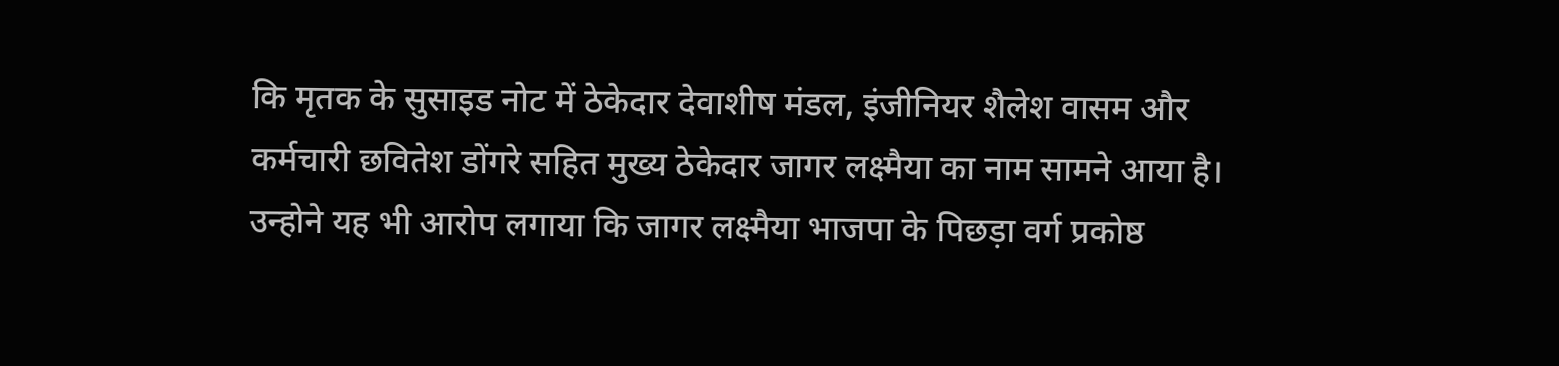कि मृतक के सुसाइड नोट में ठेकेदार देवाशीष मंडल, इंजीनियर शैलेश वासम और कर्मचारी छवितेश डोंगरे सहित मुख्य ठेकेदार जागर लक्ष्मैया का नाम सामने आया है। उन्होने यह भी आरोप लगाया कि जागर लक्ष्मैया भाजपा के पिछड़ा वर्ग प्रकोष्ठ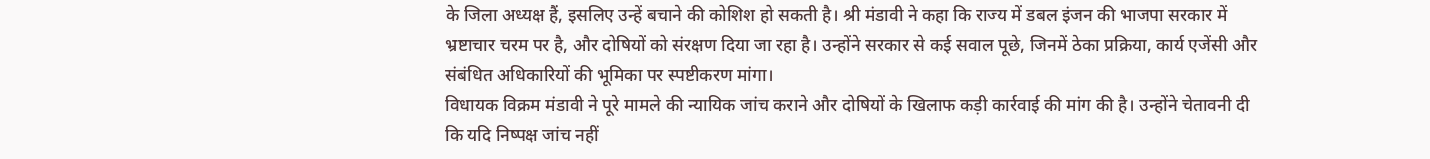के जिला अध्यक्ष हैं, इसलिए उन्हें बचाने की कोशिश हो सकती है। श्री मंडावी ने कहा कि राज्य में डबल इंजन की भाजपा सरकार में भ्रष्टाचार चरम पर है, और दोषियों को संरक्षण दिया जा रहा है। उन्होंने सरकार से कई सवाल पूछे, जिनमें ठेका प्रक्रिया, कार्य एजेंसी और संबंधित अधिकारियों की भूमिका पर स्पष्टीकरण मांगा।
विधायक विक्रम मंडावी ने पूरे मामले की न्यायिक जांच कराने और दोषियों के खिलाफ कड़ी कार्रवाई की मांग की है। उन्होंने चेतावनी दी कि यदि निष्पक्ष जांच नहीं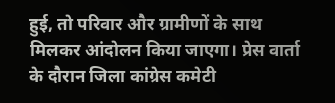हुई, तो परिवार और ग्रामीणों के साथ मिलकर आंदोलन किया जाएगा। प्रेस वार्ता के दौरान जिला कांग्रेस कमेटी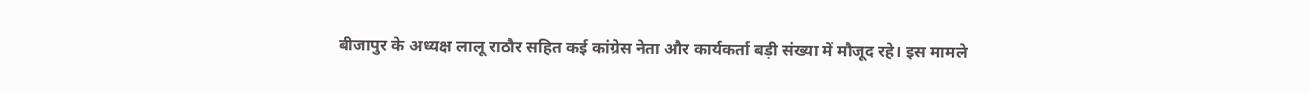बीजापुर के अध्यक्ष लालू राठौर सहित कई कांग्रेस नेता और कार्यकर्ता बड़ी संख्या में मौजूद रहे। इस मामले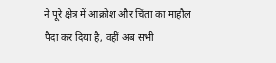ने पूरे क्षेत्र में आक्रोश और चिंता का माहौल पैदा कर दिया है, वहीं अब सभी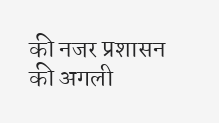की नजर प्रशासन की अगली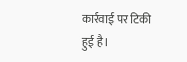कार्रवाई पर टिकी हुई है।